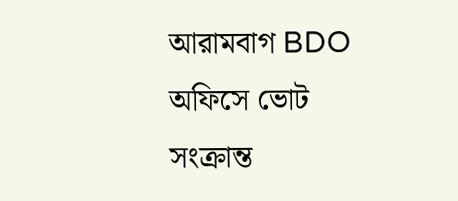আরামবাগ BDO অফিসে ভোট সংক্রান্ত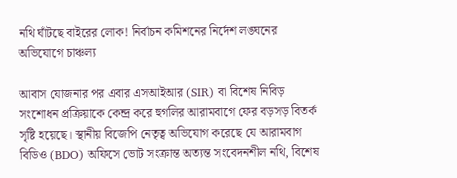নথি ঘাঁটছে বাইরের লোক! নির্বাচন কমিশনের নির্দেশ লঙ্ঘনের অভিযোগে চাঞ্চল্য

আবাস যোজনার পর এবার এসআইআর (SIR) বা বিশেষ নিবিড় সংশোধন প্রক্রিয়াকে কেন্দ্র করে হুগলির আরামবাগে ফের বড়সড় বিতর্ক সৃষ্টি হয়েছে। স্থানীয় বিজেপি নেতৃত্ব অভিযোগ করেছে যে আরামবাগ বিডিও (BDO) অফিসে ভোট সংক্রান্ত অত্যন্ত সংবেদনশীল নথি, বিশেষ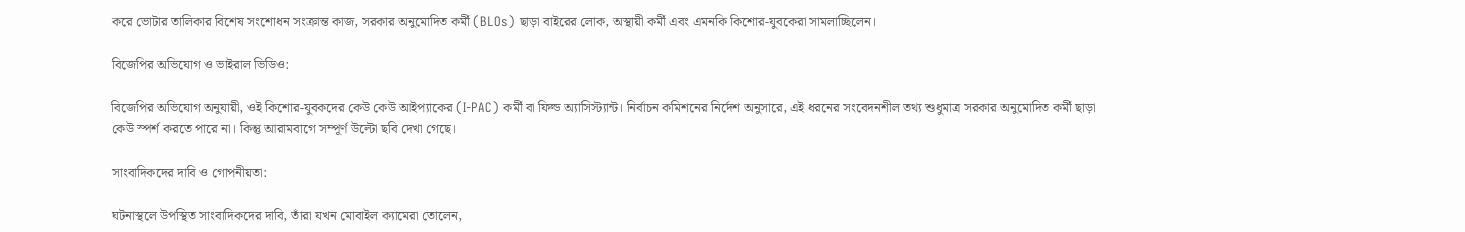করে ভোটার তালিকার বিশেষ সংশোধন সংক্রান্ত কাজ, সরকার অনুমোদিত কর্মী (BLOs) ছাড়া বাইরের লোক, অস্থায়ী কর্মী এবং এমনকি কিশোর-যুবকেরা সামলাচ্ছিলেন।

বিজেপির অভিযোগ ও ভাইরাল ভিডিও:

বিজেপির অভিযোগ অনুযায়ী, ওই কিশোর-যুবকদের কেউ কেউ আইপ্যাকের (I-PAC) কর্মী বা ফিল্ড অ্যাসিস্ট্যান্ট। নির্বাচন কমিশনের নির্দেশ অনুসারে, এই ধরনের সংবেদনশীল তথ্য শুধুমাত্র সরকার অনুমোদিত কর্মী ছাড়া কেউ স্পর্শ করতে পারে না। কিন্তু আরামবাগে সম্পূর্ণ উল্টো ছবি দেখা গেছে।

সাংবাদিকদের দাবি ও গোপনীয়তা:

ঘটনাস্থলে উপস্থিত সাংবাদিকদের দাবি, তাঁরা যখন মোবাইল ক্যামেরা তোলেন,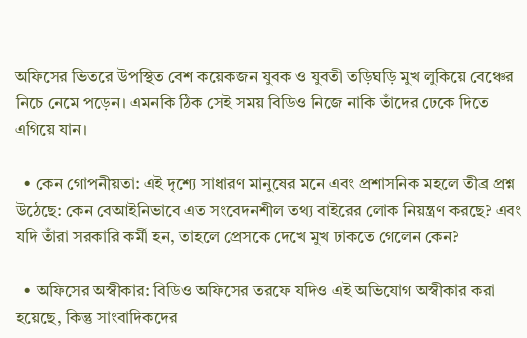অফিসের ভিতরে উপস্থিত বেশ কয়েকজন যুবক ও যুবতী তড়িঘড়ি মুখ লুকিয়ে বেঞ্চের নিচে নেমে পড়েন। এমনকি ঠিক সেই সময় বিডিও নিজে নাকি তাঁদের ঢেকে দিতে এগিয়ে যান।

  • কেন গোপনীয়তা: এই দৃশ্যে সাধারণ মানুষের মনে এবং প্রশাসনিক মহলে তীব্র প্রশ্ন উঠেছে: কেন বেআইনিভাবে এত সংবেদনশীল তথ্য বাইরের লোক নিয়ন্ত্রণ করছে? এবং যদি তাঁরা সরকারি কর্মী হন, তাহলে প্রেসকে দেখে মুখ ঢাকতে গেলেন কেন?

  • অফিসের অস্বীকার: বিডিও অফিসের তরফে যদিও এই অভিযোগ অস্বীকার করা হয়েছে, কিন্তু সাংবাদিকদের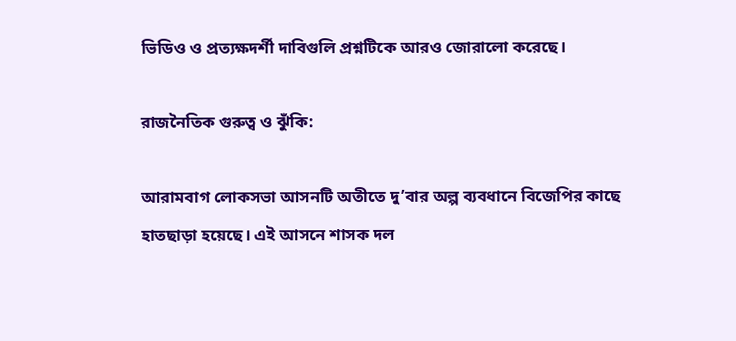ভিডিও ও প্রত্যক্ষদর্শী দাবিগুলি প্রশ্নটিকে আরও জোরালো করেছে।

রাজনৈতিক গুরুত্ব ও ঝুঁকি:

আরামবাগ লোকসভা আসনটি অতীতে দু’বার অল্প ব্যবধানে বিজেপির কাছে হাতছাড়া হয়েছে। এই আসনে শাসক দল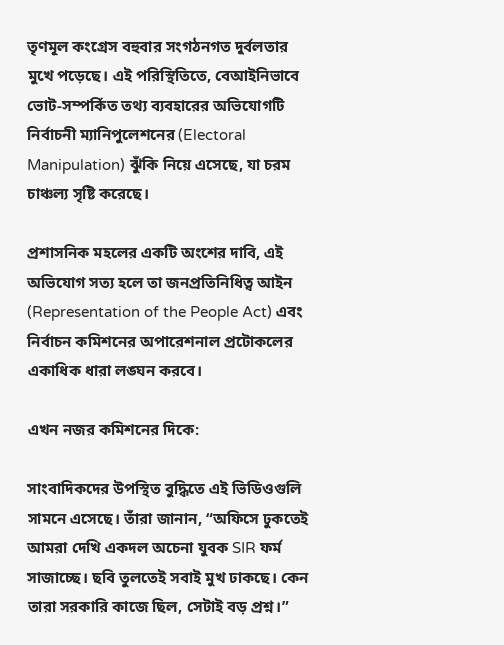তৃণমূল কংগ্রেস বহুবার সংগঠনগত দুর্বলতার মুখে পড়েছে। এই পরিস্থিতিতে, বেআইনিভাবে ভোট-সম্পর্কিত তথ্য ব্যবহারের অভিযোগটি নির্বাচনী ম্যানিপুলেশনের (Electoral Manipulation) ঝুঁকি নিয়ে এসেছে, যা চরম চাঞ্চল্য সৃষ্টি করেছে।

প্রশাসনিক মহলের একটি অংশের দাবি, এই অভিযোগ সত্য হলে তা জনপ্রতিনিধিত্ব আইন (Representation of the People Act) এবং নির্বাচন কমিশনের অপারেশনাল প্রটোকলের একাধিক ধারা লঙ্ঘন করবে।

এখন নজর কমিশনের দিকে:

সাংবাদিকদের উপস্থিত বুদ্ধিতে এই ভিডিওগুলি সামনে এসেছে। তাঁরা জানান, “অফিসে ঢুকতেই আমরা দেখি একদল অচেনা যুবক SIR ফর্ম সাজাচ্ছে। ছবি তুলতেই সবাই মুখ ঢাকছে। কেন তারা সরকারি কাজে ছিল, সেটাই বড় প্রশ্ন।”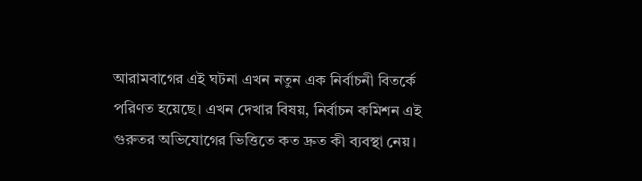আরামবাগের এই ঘটনা এখন নতুন এক নির্বাচনী বিতর্কে পরিণত হয়েছে। এখন দেখার বিষয়, নির্বাচন কমিশন এই গুরুতর অভিযোগের ভিত্তিতে কত দ্রুত কী ব্যবস্থা নেয়।